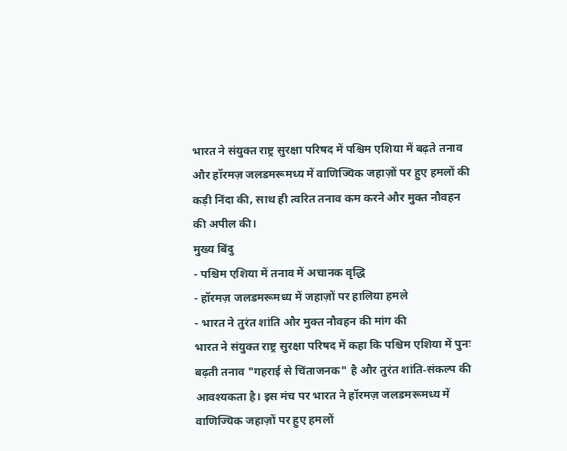भारत ने संयुक्त राष्ट्र सुरक्षा परिषद में पश्चिम एशिया में बढ़ते तनाव और हॉरमज़ जलडमरूमध्य में वाणिज्यिक जहाज़ों पर हुए हमलों की कड़ी निंदा की, साथ ही त्वरित तनाव कम करने और मुक्त नौवहन की अपील की।
मुख्य बिंदु
- पश्चिम एशिया में तनाव में अचानक वृद्धि
- हॉरमज़ जलडमरूमध्य में जहाज़ों पर हालिया हमले
- भारत ने तुरंत शांति और मुक्त नौवहन की मांग की
भारत ने संयुक्त राष्ट्र सुरक्षा परिषद में कहा कि पश्चिम एशिया में पुनः बढ़ती तनाव "गहराई से चिंताजनक" है और तुरंत शांति‑संकल्प की आवश्यकता है। इस मंच पर भारत ने हॉरमज़ जलडमरूमध्य में वाणिज्यिक जहाज़ों पर हुए हमलों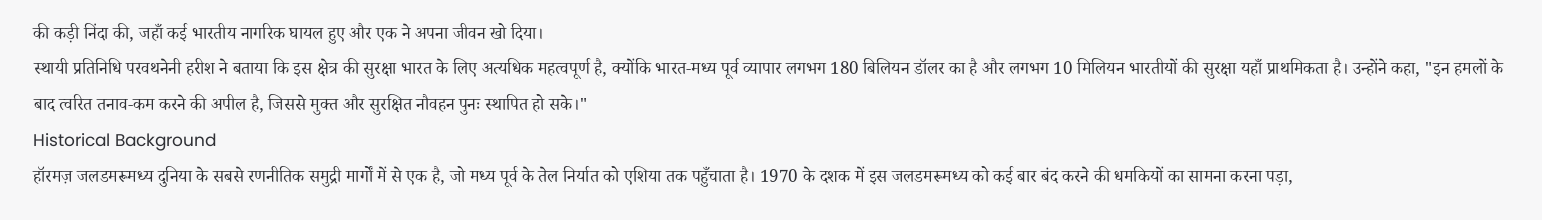की कड़ी निंदा की, जहाँ कई भारतीय नागरिक घायल हुए और एक ने अपना जीवन खो दिया।
स्थायी प्रतिनिधि परवथनेनी हरीश ने बताया कि इस क्षेत्र की सुरक्षा भारत के लिए अत्यधिक महत्वपूर्ण है, क्योंकि भारत‑मध्य पूर्व व्यापार लगभग 180 बिलियन डॉलर का है और लगभग 10 मिलियन भारतीयों की सुरक्षा यहाँ प्राथमिकता है। उन्होंने कहा, "इन हमलों के बाद त्वरित तनाव‑कम करने की अपील है, जिससे मुक्त और सुरक्षित नौवहन पुनः स्थापित हो सके।"
Historical Background
हॉरमज़ जलडमरूमध्य दुनिया के सबसे रणनीतिक समुद्री मार्गों में से एक है, जो मध्य पूर्व के तेल निर्यात को एशिया तक पहुँचाता है। 1970 के दशक में इस जलडमरूमध्य को कई बार बंद करने की धमकियों का सामना करना पड़ा,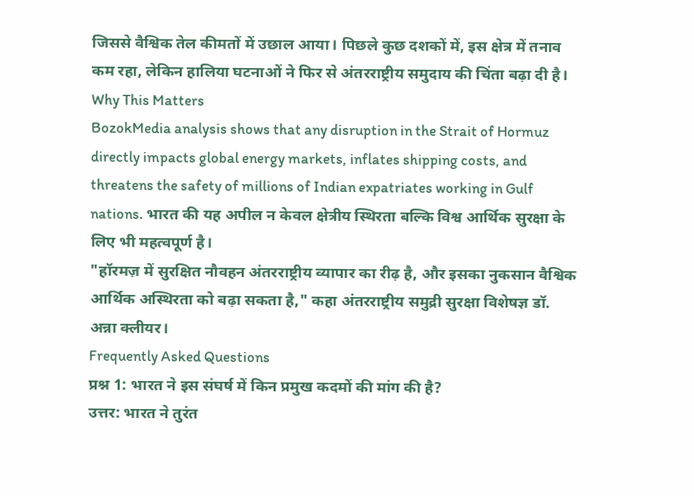जिससे वैश्विक तेल कीमतों में उछाल आया। पिछले कुछ दशकों में, इस क्षेत्र में तनाव कम रहा, लेकिन हालिया घटनाओं ने फिर से अंतरराष्ट्रीय समुदाय की चिंता बढ़ा दी है।
Why This Matters
BozokMedia analysis shows that any disruption in the Strait of Hormuz directly impacts global energy markets, inflates shipping costs, and threatens the safety of millions of Indian expatriates working in Gulf nations. भारत की यह अपील न केवल क्षेत्रीय स्थिरता बल्कि विश्व आर्थिक सुरक्षा के लिए भी महत्वपूर्ण है।
"हॉरमज़ में सुरक्षित नौवहन अंतरराष्ट्रीय व्यापार का रीढ़ है, और इसका नुकसान वैश्विक आर्थिक अस्थिरता को बढ़ा सकता है," कहा अंतरराष्ट्रीय समुद्री सुरक्षा विशेषज्ञ डॉ. अन्ना क्लीयर।
Frequently Asked Questions
प्रश्न 1: भारत ने इस संघर्ष में किन प्रमुख कदमों की मांग की है?
उत्तर: भारत ने तुरंत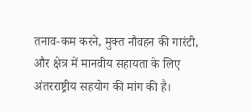तनाव‑कम करने, मुक्त नौवहन की गारंटी, और क्षेत्र में मानवीय सहायता के लिए अंतरराष्ट्रीय सहयोग की मांग की है।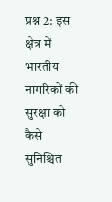प्रश्न 2: इस क्षेत्र में भारतीय नागरिकों की सुरक्षा को कैसे सुनिश्चित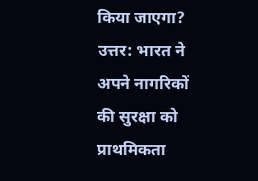किया जाएगा?
उत्तर: भारत ने अपने नागरिकों की सुरक्षा को प्राथमिकता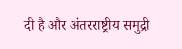दी है और अंतरराष्ट्रीय समुद्री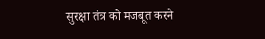सुरक्षा तंत्र को मजबूत करने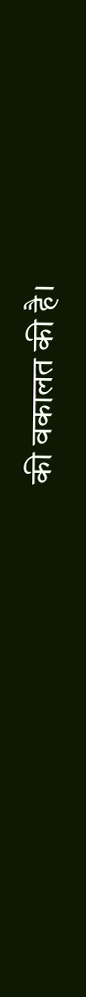की वकालत की है।